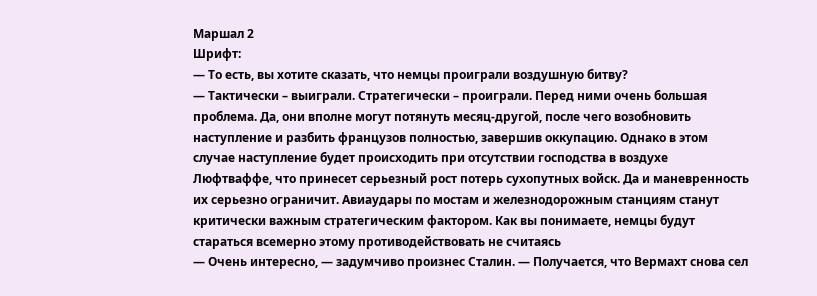Маршал 2
Шрифт:
— То есть, вы хотите сказать, что немцы проиграли воздушную битву?
— Тактически – выиграли. Стратегически – проиграли. Перед ними очень большая проблема. Да, они вполне могут потянуть месяц-другой, после чего возобновить наступление и разбить французов полностью, завершив оккупацию. Однако в этом случае наступление будет происходить при отсутствии господства в воздухе Люфтваффе, что принесет серьезный рост потерь сухопутных войск. Да и маневренность их серьезно ограничит. Авиаудары по мостам и железнодорожным станциям станут критически важным стратегическим фактором. Как вы понимаете, немцы будут стараться всемерно этому противодействовать не считаясь
— Очень интересно, — задумчиво произнес Сталин. — Получается, что Вермахт снова сел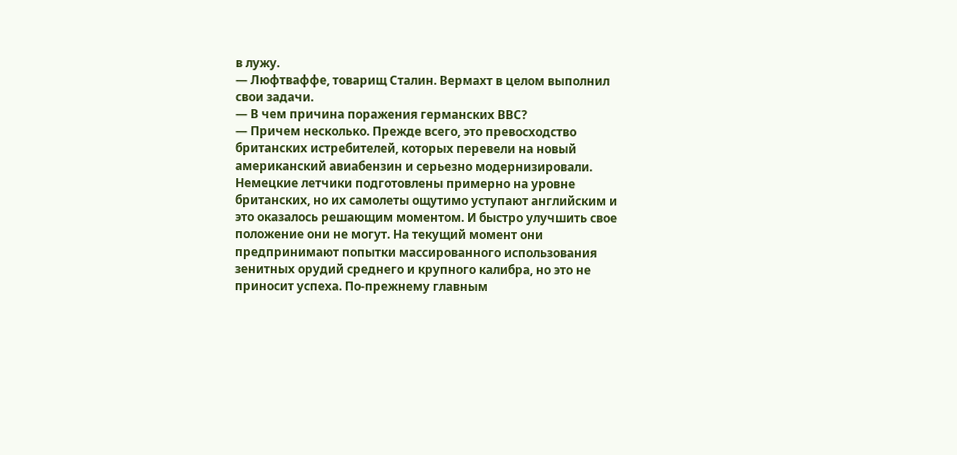в лужу.
— Люфтваффе, товарищ Сталин. Вермахт в целом выполнил свои задачи.
— В чем причина поражения германских ВВС?
— Причем несколько. Прежде всего, это превосходство британских истребителей, которых перевели на новый американский авиабензин и серьезно модернизировали. Немецкие летчики подготовлены примерно на уровне британских, но их самолеты ощутимо уступают английским и это оказалось решающим моментом. И быстро улучшить свое положение они не могут. На текущий момент они предпринимают попытки массированного использования зенитных орудий среднего и крупного калибра, но это не приносит успеха. По-прежнему главным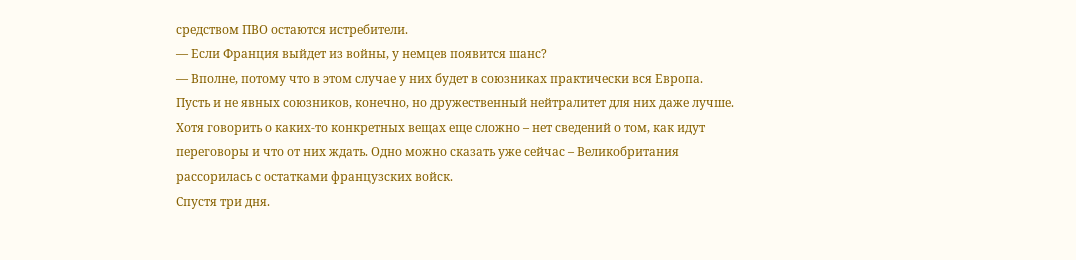средством ПВО остаются истребители.
— Если Франция выйдет из войны, у немцев появится шанс?
— Вполне, потому что в этом случае у них будет в союзниках практически вся Европа. Пусть и не явных союзников, конечно, но дружественный нейтралитет для них даже лучше. Хотя говорить о каких-то конкретных вещах еще сложно – нет сведений о том, как идут переговоры и что от них ждать. Одно можно сказать уже сейчас – Великобритания рассорилась с остатками французских войск.
Спустя три дня.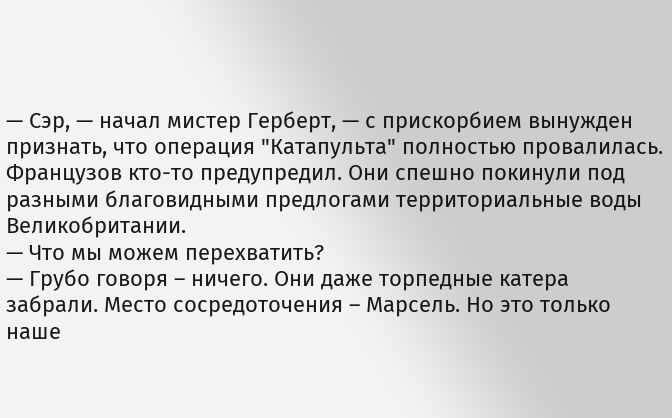— Сэр, — начал мистер Герберт, — с прискорбием вынужден признать, что операция "Катапульта" полностью провалилась. Французов кто-то предупредил. Они спешно покинули под разными благовидными предлогами территориальные воды Великобритании.
— Что мы можем перехватить?
— Грубо говоря – ничего. Они даже торпедные катера забрали. Место сосредоточения – Марсель. Но это только наше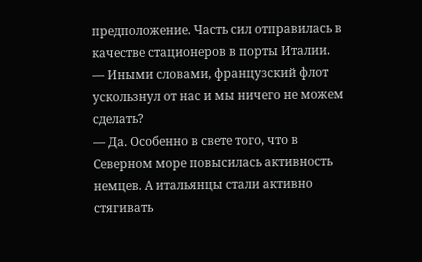предположение. Часть сил отправилась в качестве стационеров в порты Италии.
— Иными словами, французский флот ускользнул от нас и мы ничего не можем сделать?
— Да. Особенно в свете того, что в Северном море повысилась активность немцев. А итальянцы стали активно стягивать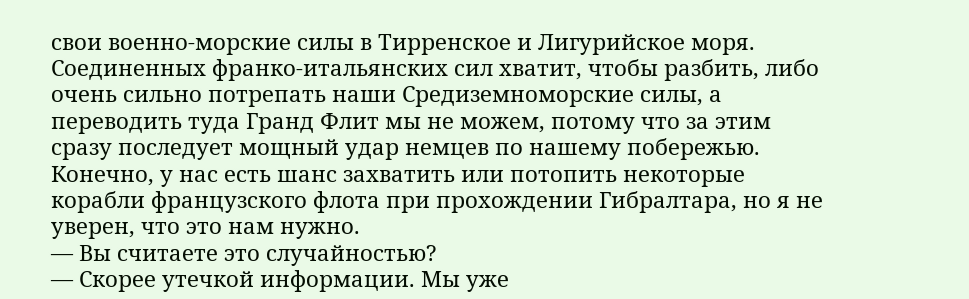свои военно-морские силы в Тирренское и Лигурийское моря. Соединенных франко-итальянских сил хватит, чтобы разбить, либо очень сильно потрепать наши Средиземноморские силы, а переводить туда Гранд Флит мы не можем, потому что за этим сразу последует мощный удар немцев по нашему побережью. Конечно, у нас есть шанс захватить или потопить некоторые корабли французского флота при прохождении Гибралтара, но я не уверен, что это нам нужно.
— Вы считаете это случайностью?
— Скорее утечкой информации. Мы уже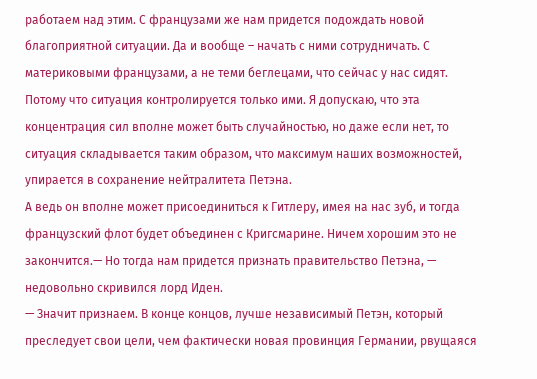работаем над этим. С французами же нам придется подождать новой благоприятной ситуации. Да и вообще – начать с ними сотрудничать. С материковыми французами, а не теми беглецами, что сейчас у нас сидят. Потому что ситуация контролируется только ими. Я допускаю, что эта концентрация сил вполне может быть случайностью, но даже если нет, то ситуация складывается таким образом, что максимум наших возможностей, упирается в сохранение нейтралитета Петэна.
А ведь он вполне может присоединиться к Гитлеру, имея на нас зуб, и тогда французский флот будет объединен с Кригсмарине. Ничем хорошим это не закончится.— Но тогда нам придется признать правительство Петэна, — недовольно скривился лорд Иден.
— Значит признаем. В конце концов, лучше независимый Петэн, который преследует свои цели, чем фактически новая провинция Германии, рвущаяся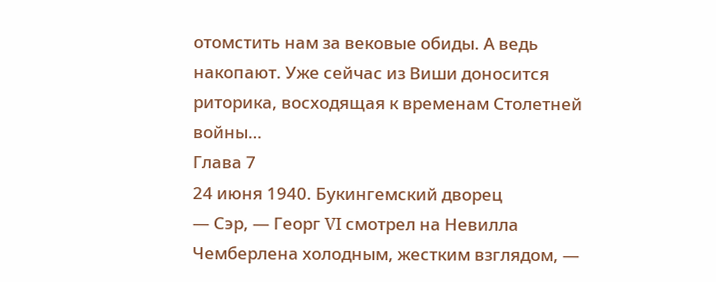отомстить нам за вековые обиды. А ведь накопают. Уже сейчас из Виши доносится риторика, восходящая к временам Столетней войны…
Глава 7
24 июня 1940. Букингемский дворец
— Сэр, — Георг VI смотрел на Невилла Чемберлена холодным, жестким взглядом, —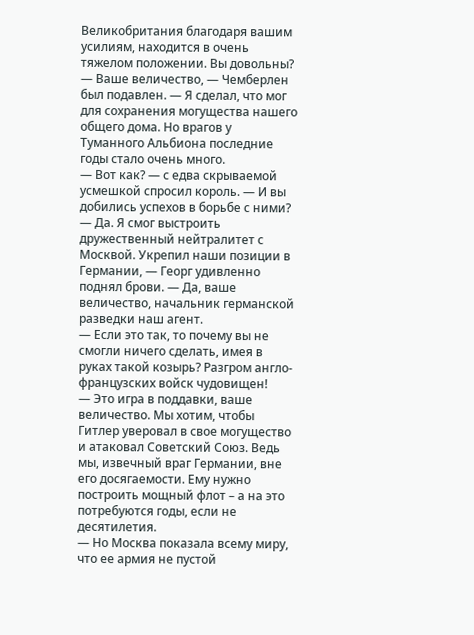Великобритания благодаря вашим усилиям, находится в очень тяжелом положении. Вы довольны?
— Ваше величество, — Чемберлен был подавлен. — Я сделал, что мог для сохранения могущества нашего общего дома. Но врагов у Туманного Альбиона последние годы стало очень много.
— Вот как? — с едва скрываемой усмешкой спросил король. — И вы добились успехов в борьбе с ними?
— Да. Я смог выстроить дружественный нейтралитет с Москвой. Укрепил наши позиции в Германии, — Георг удивленно поднял брови. — Да, ваше величество, начальник германской разведки наш агент.
— Если это так, то почему вы не смогли ничего сделать, имея в руках такой козырь? Разгром англо-французских войск чудовищен!
— Это игра в поддавки, ваше величество. Мы хотим, чтобы Гитлер уверовал в свое могущество и атаковал Советский Союз. Ведь мы, извечный враг Германии, вне его досягаемости. Ему нужно построить мощный флот – а на это потребуются годы, если не десятилетия.
— Но Москва показала всему миру, что ее армия не пустой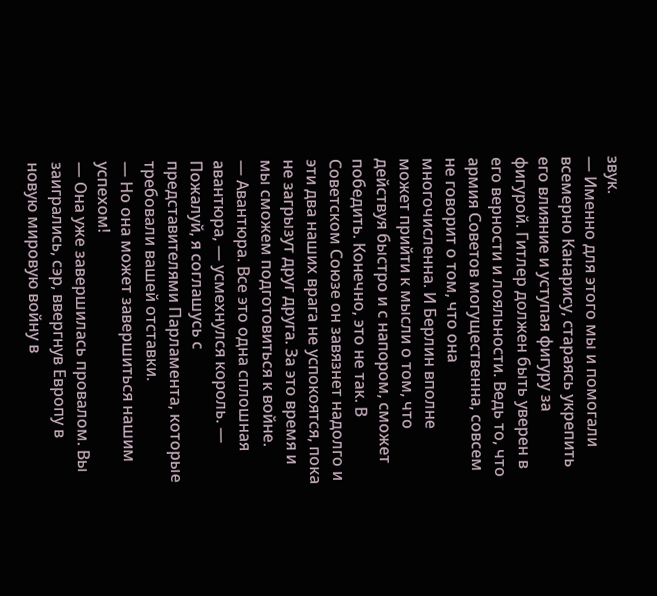звук.
— Именно для этого мы и помогали всемерно Канарису, стараясь укрепить его влияние и уступая фигуру за фигурой. Гитлер должен быть уверен в его верности и лояльности. Ведь то, что армия Советов могущественна, совсем не говорит о том, что она многочисленна. И Берлин вполне может прийти к мысли о том, что действуя быстро и с напором, сможет победить. Конечно, это не так. В Советском Союзе он завязнет надолго и эти два наших врага не успокоятся, пока не загрызут друг друга. За это время и мы сможем подготовиться к войне.
— Авантюра. Все это одна сплошная авантюра, — усмехнулся король. — Пожалуй, я соглашусь с представителями Парламента, которые требовали вашей отставки.
— Но она может завершиться нашим успехом!
— Она уже завершилась провалом. Вы заигрались, сэр, ввергнув Европу в новую мировую войну в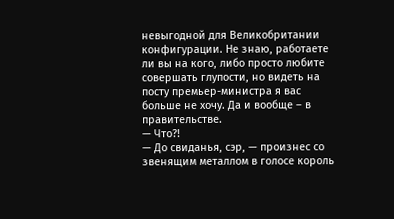невыгодной для Великобритании конфигурации. Не знаю, работаете ли вы на кого, либо просто любите совершать глупости, но видеть на посту премьер-министра я вас больше не хочу. Да и вообще – в правительстве.
— Что?!
— До свиданья, сэр, — произнес со звенящим металлом в голосе король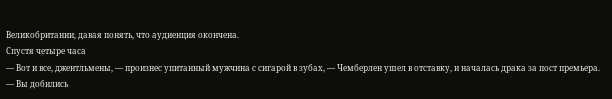Великобритании, давая понять, что аудиенция окончена.
Спустя четыре часа
— Вот и все, джентльмены, — произнес упитанный мужчина с сигарой в зубах, — Чемберлен ушел в отставку, и началась драка за пост премьера.
— Вы добились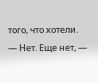того, что хотели.
— Нет. Еще нет, —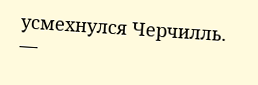усмехнулся Черчилль.
—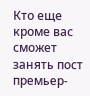Кто еще кроме вас сможет занять пост премьер-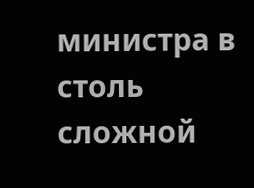министра в столь сложной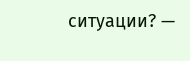ситуации? —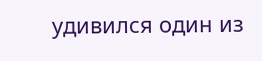удивился один из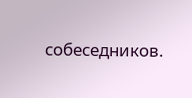собеседников.